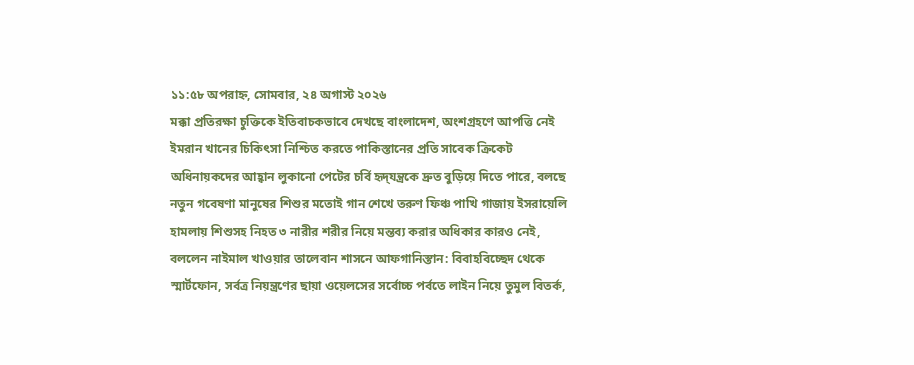১১:৫৮ অপরাহ্ন, সোমবার, ২৪ অগাস্ট ২০২৬
মক্কা প্রতিরক্ষা চুক্তিকে ইতিবাচকভাবে দেখছে বাংলাদেশ, অংশগ্রহণে আপত্তি নেই ইমরান খানের চিকিৎসা নিশ্চিত করতে পাকিস্তানের প্রতি সাবেক ক্রিকেট অধিনায়কদের আহ্বান লুকানো পেটের চর্বি হৃদ্‌যন্ত্রকে দ্রুত বুড়িয়ে দিতে পারে, বলছে নতুন গবেষণা মানুষের শিশুর মতোই গান শেখে তরুণ ফিঞ্চ পাখি গাজায় ইসরায়েলি হামলায় শিশুসহ নিহত ৩ নারীর শরীর নিয়ে মন্তব্য করার অধিকার কারও নেই, বললেন নাইমাল খাওয়ার তালেবান শাসনে আফগানিস্তান: বিবাহবিচ্ছেদ থেকে স্মার্টফোন, সর্বত্র নিয়ন্ত্রণের ছায়া ওয়েলসের সর্বোচ্চ পর্বতে লাইন নিয়ে তুমুল বিতর্ক,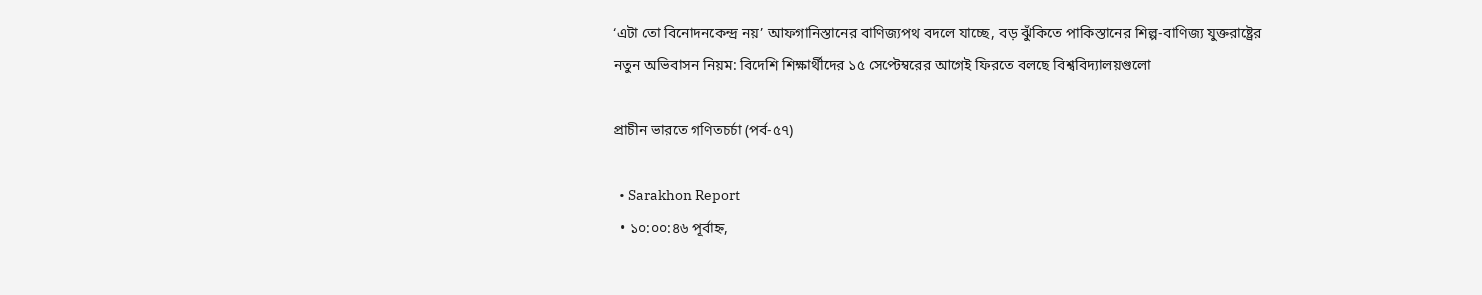‘এটা তো বিনোদনকেন্দ্র নয়’ আফগানিস্তানের বাণিজ্যপথ বদলে যাচ্ছে, বড় ঝুঁকিতে পাকিস্তানের শিল্প-বাণিজ্য যুক্তরাষ্ট্রের নতুন অভিবাসন নিয়ম: বিদেশি শিক্ষার্থীদের ১৫ সেপ্টেম্বরের আগেই ফিরতে বলছে বিশ্ববিদ্যালয়গুলো

প্রাচীন ভারতে গণিতচর্চা (পর্ব-৫৭)

  • Sarakhon Report
  • ১০:০০:৪৬ পূর্বাহ্ন,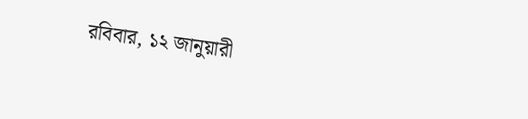রবিবার, ১২ জানুয়ারী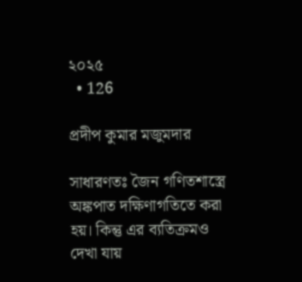২০২৫
  • 126

প্রদীপ কুমার মজুমদার

সাধারণতঃ জৈন গণিতশাস্ত্রে অঙ্কপাত দক্ষিণাগতিতে করা হয়। কিন্তু এর ব্যতিক্রমও দেখা যায়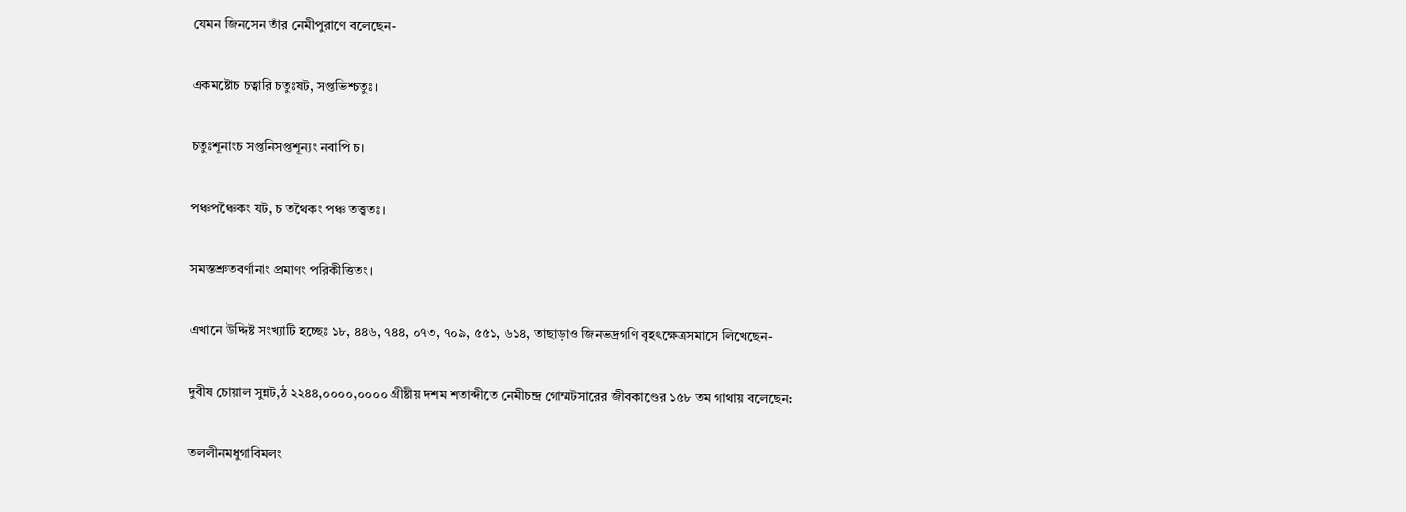যেমন জিনসেন তাঁর নেমীপুরাণে বলেছেন-

একমষ্টোচ চত্বারি চতুঃষট, সপ্তভিশ্চতুঃ।

চতুঃশূনাংচ সপ্তনিসপ্তশূন্যং নবাপি চ।

পঞ্চপঞ্চৈকং যট, চ তথৈকং পঞ্চ তত্ত্বতঃ।

সমস্তশ্রুতবর্ণানাং প্রমাণং পরিকীত্তিতং।

এখানে উদ্দিষ্ট সংখ্যাটি হচ্ছেঃ ১৮, ৪৪৬, ৭৪৪, ০৭৩, ৭০৯, ৫৫১, ৬১৪, তাছাড়াও জিনভদ্রগণি বৃহৎক্ষেত্রসমাসে লিখেছেন-

দুবীষ চোয়াল সুন্নট,ঠ ২২৪৪,০০০০,০০০০ গ্রীষ্টীয় দশম শতাব্দীতে নেমীচন্দ্র গোম্মটসারের জীবকাণ্ডের ১৫৮ তম গাথায় বলেছেন:

তললীনমধুগাবিমলং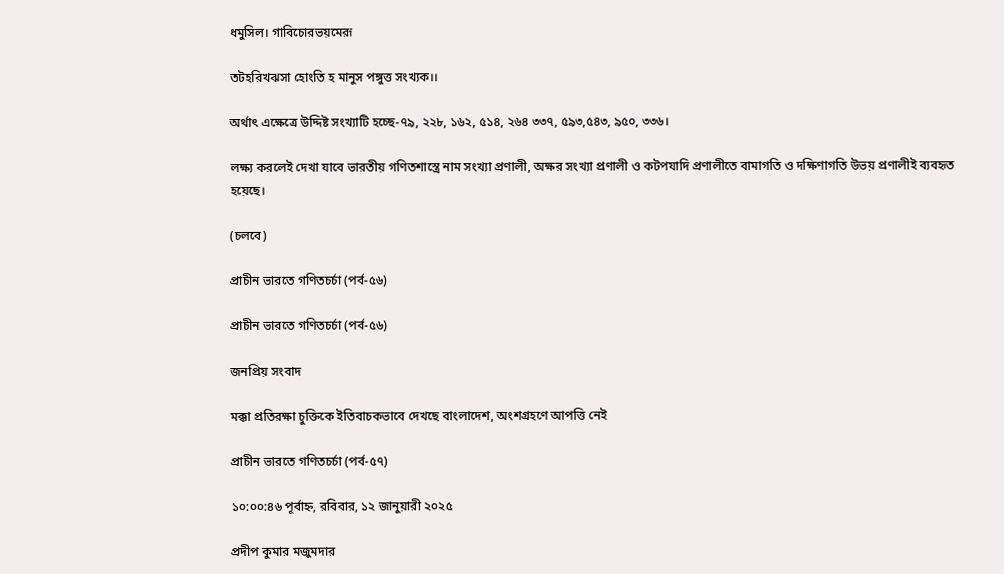ধমুসিল। গাবিচোরভয়মেরূ

তটহরিখঝসা হোংতি হ মানুস পঙ্গুত্ত সংখ্যক।।

অর্থাৎ এক্ষেত্রে উদ্দিষ্ট সংখ্যাটি হচ্ছে-৭৯, ২২৮, ১৬২, ৫১৪, ২৬৪ ৩৩৭, ৫৯৩,৫৪৩, ৯৫০, ৩৩৬।

লক্ষ্য করলেই দেখা যাবে ভারতীয় গণিতশাস্ত্রে নাম সংখ্যা প্রণালী, অক্ষর সংখ্যা প্রণালী ও কটপযাদি প্রণালীতে বামাগতি ও দক্ষিণাগতি উভয় প্রণালীই ব্যবহৃত হয়েছে।

(চলবে)

প্রাচীন ভারতে গণিতচর্চা (পর্ব-৫৬)

প্রাচীন ভারতে গণিতচর্চা (পর্ব-৫৬)

জনপ্রিয় সংবাদ

মক্কা প্রতিরক্ষা চুক্তিকে ইতিবাচকভাবে দেখছে বাংলাদেশ, অংশগ্রহণে আপত্তি নেই

প্রাচীন ভারতে গণিতচর্চা (পর্ব-৫৭)

১০:০০:৪৬ পূর্বাহ্ন, রবিবার, ১২ জানুয়ারী ২০২৫

প্রদীপ কুমার মজুমদার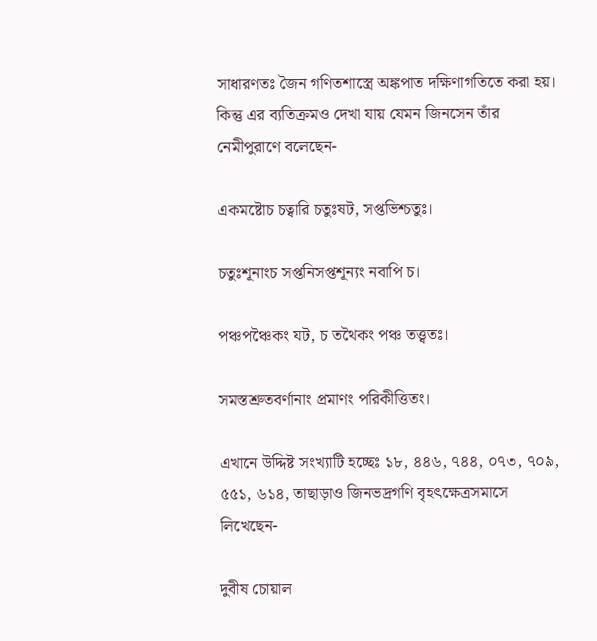সাধারণতঃ জৈন গণিতশাস্ত্রে অঙ্কপাত দক্ষিণাগতিতে করা হয়। কিন্তু এর ব্যতিক্রমও দেখা যায় যেমন জিনসেন তাঁর নেমীপুরাণে বলেছেন-

একমষ্টোচ চত্বারি চতুঃষট, সপ্তভিশ্চতুঃ।

চতুঃশূনাংচ সপ্তনিসপ্তশূন্যং নবাপি চ।

পঞ্চপঞ্চৈকং যট, চ তথৈকং পঞ্চ তত্ত্বতঃ।

সমস্তশ্রুতবর্ণানাং প্রমাণং পরিকীত্তিতং।

এখানে উদ্দিষ্ট সংখ্যাটি হচ্ছেঃ ১৮, ৪৪৬, ৭৪৪, ০৭৩, ৭০৯, ৫৫১, ৬১৪, তাছাড়াও জিনভদ্রগণি বৃহৎক্ষেত্রসমাসে লিখেছেন-

দুবীষ চোয়াল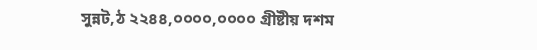সুন্নট,ঠ ২২৪৪,০০০০,০০০০ গ্রীষ্টীয় দশম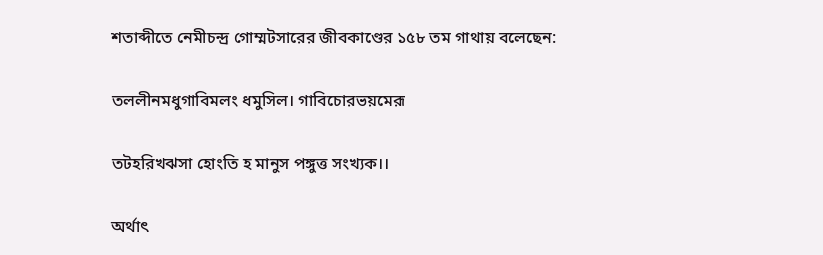শতাব্দীতে নেমীচন্দ্র গোম্মটসারের জীবকাণ্ডের ১৫৮ তম গাথায় বলেছেন:

তললীনমধুগাবিমলং ধমুসিল। গাবিচোরভয়মেরূ

তটহরিখঝসা হোংতি হ মানুস পঙ্গুত্ত সংখ্যক।।

অর্থাৎ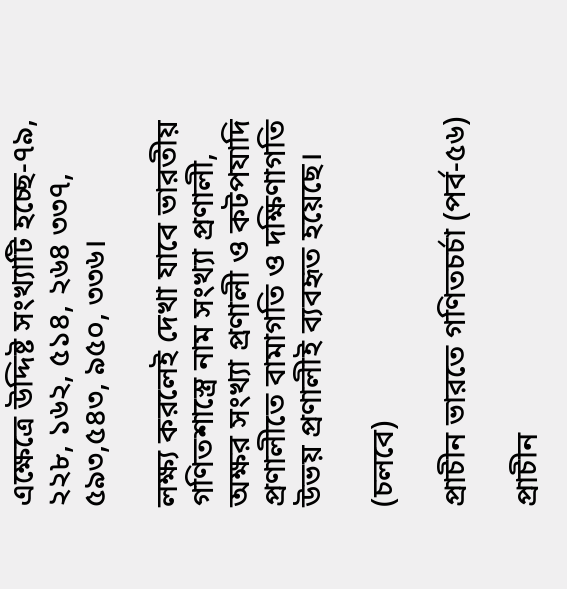এক্ষেত্রে উদ্দিষ্ট সংখ্যাটি হচ্ছে-৭৯, ২২৮, ১৬২, ৫১৪, ২৬৪ ৩৩৭, ৫৯৩,৫৪৩, ৯৫০, ৩৩৬।

লক্ষ্য করলেই দেখা যাবে ভারতীয় গণিতশাস্ত্রে নাম সংখ্যা প্রণালী, অক্ষর সংখ্যা প্রণালী ও কটপযাদি প্রণালীতে বামাগতি ও দক্ষিণাগতি উভয় প্রণালীই ব্যবহৃত হয়েছে।

(চলবে)

প্রাচীন ভারতে গণিতচর্চা (পর্ব-৫৬)

প্রাচীন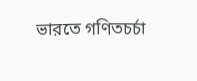ভারতে গণিতচর্চা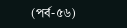(পর্ব-৫৬)